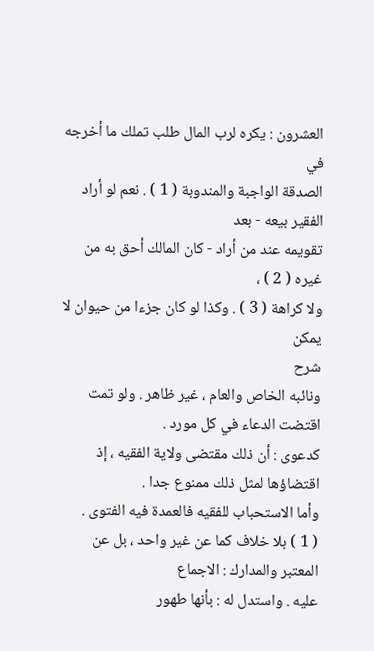العشرون : يكره لرب المال طلب تملك ما أخرجه في
الصدقة الواجبة والمندوبة ( 1 ) . نعم لو أراد الفقير بيعه - بعد
تقويمه عند من أراد - كان المالك أحق به من غيره ( 2 ) ،
ولا كراهة ( 3 ) . وكذا لو كان جزءا من حيوان لا يمكن
شرح
ونائبه الخاص والعام ، غير ظاهر . ولو تمت اقتضت الدعاء في كل مورد .
كدعوى : أن ذلك مقتضى ولاية الفقيه ، إذ اقتضاؤها لمثل ذلك ممنوع جدا .
وأما الاستحباب للفقيه فالعمدة فيه الفتوى .
( 1 ) بلا خلاف كما عن غير واحد ، بل عن المعتبر والمدارك : الاجماع
عليه . واستدل له : بأنها طهور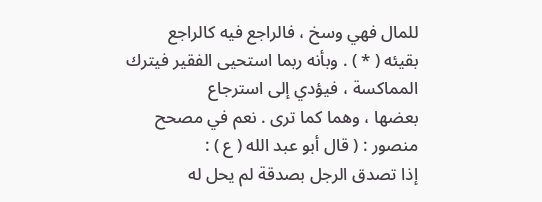للمال فهي وسخ ، فالراجع فيه كالراجع
بقيئه ( * ) . وبأنه ربما استحيى الفقير فيترك المماكسة ، فيؤدي إلى استرجاع
بعضها ، وهما كما ترى . نعم في مصحح منصور : ( قال أبو عبد الله ( ع ) :
إذا تصدق الرجل بصدقة لم يحل له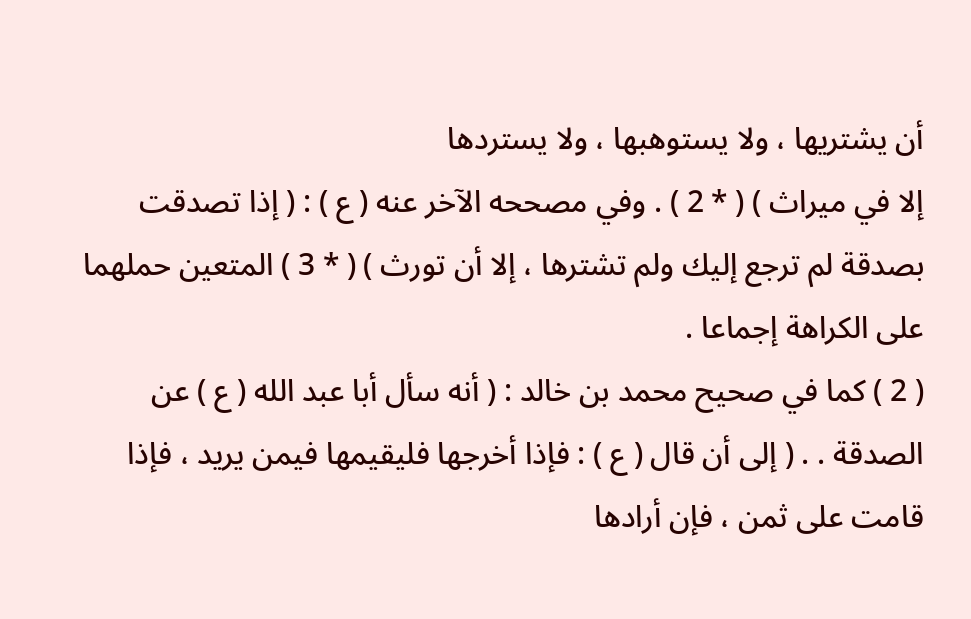أن يشتريها ، ولا يستوهبها ، ولا يستردها
إلا في ميراث ) ( * 2 ) . وفي مصححه الآخر عنه ( ع ) : ( إذا تصدقت
بصدقة لم ترجع إليك ولم تشترها ، إلا أن تورث ) ( * 3 ) المتعين حملهما
على الكراهة إجماعا .
( 2 ) كما في صحيح محمد بن خالد : ( أنه سأل أبا عبد الله ( ع ) عن
الصدقة . . ( إلى أن قال ( ع ) : فإذا أخرجها فليقيمها فيمن يريد ، فإذا
قامت على ثمن ، فإن أرادها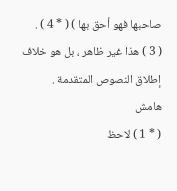صاحبها فهو أحق بها ) ( * 4 ) .
( 3 ) هذا غير ظاهر ، بل هو خلاف إطلاق النصوص المتقدمة .
هامش
( * 1 ) لاحظ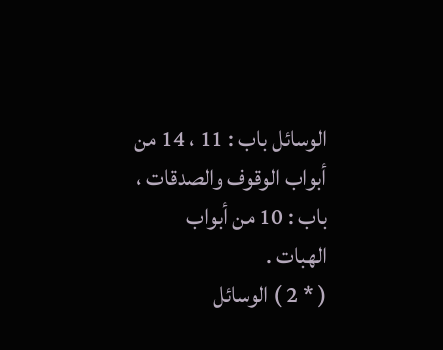الوسائل باب : 11 ، 14 من أبواب الوقوف والصدقات ، باب : 10 من أبواب
الهبات .
( * 2 ) الوسائل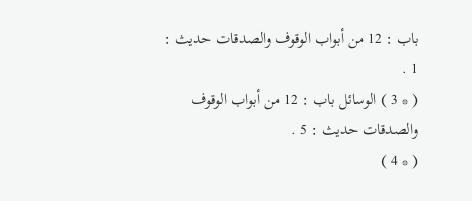باب : 12 من أبواب الوقوف والصدقات حديث : 1 .
( * 3 ) الوسائل باب : 12 من أبواب الوقوف والصدقات حديث : 5 .
( * 4 )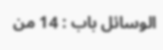الوسائل باب : 14 من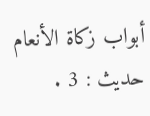أبواب زكاة الأنعام حديث : 3 .